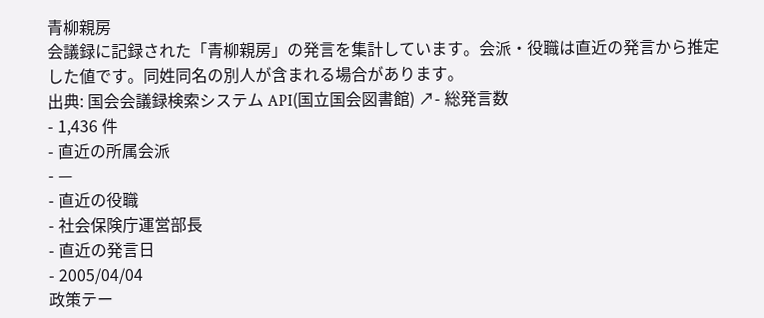青柳親房
会議録に記録された「青柳親房」の発言を集計しています。会派・役職は直近の発言から推定した値です。同姓同名の別人が含まれる場合があります。
出典: 国会会議録検索システム API(国立国会図書館) ↗- 総発言数
- 1,436 件
- 直近の所属会派
- —
- 直近の役職
- 社会保険庁運営部長
- 直近の発言日
- 2005/04/04
政策テー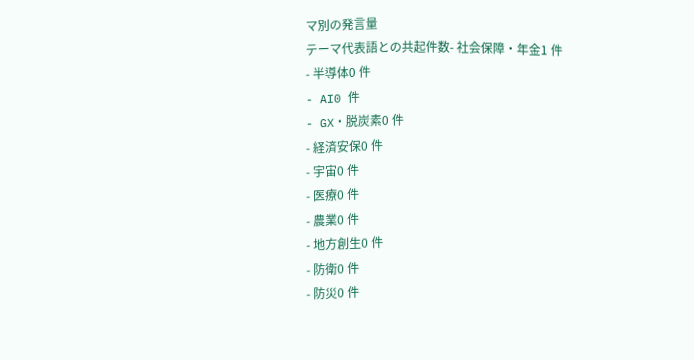マ別の発言量
テーマ代表語との共起件数- 社会保障・年金1 件
- 半導体0 件
- AI0 件
- GX・脱炭素0 件
- 経済安保0 件
- 宇宙0 件
- 医療0 件
- 農業0 件
- 地方創生0 件
- 防衛0 件
- 防災0 件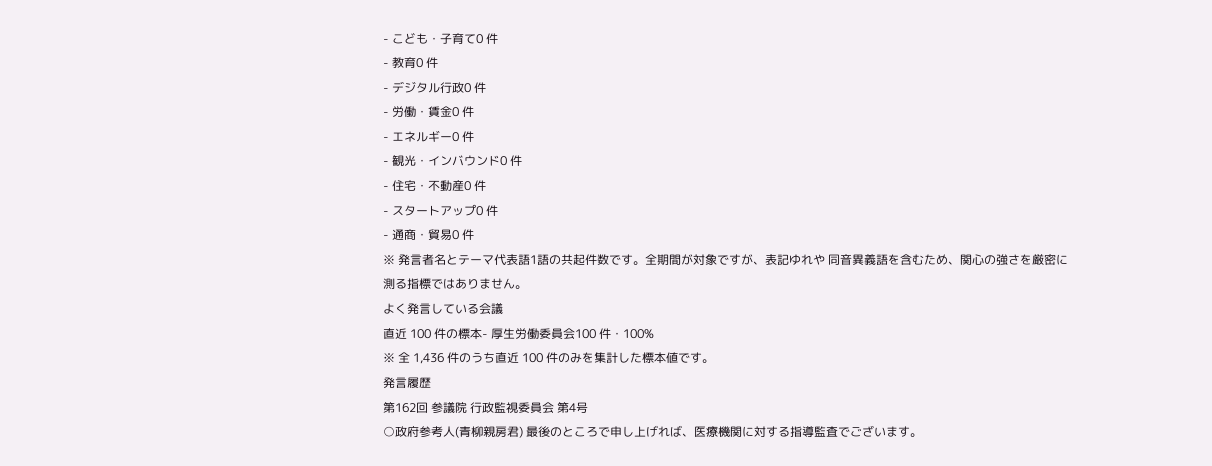- こども・子育て0 件
- 教育0 件
- デジタル行政0 件
- 労働・賃金0 件
- エネルギー0 件
- 観光・インバウンド0 件
- 住宅・不動産0 件
- スタートアップ0 件
- 通商・貿易0 件
※ 発言者名とテーマ代表語1語の共起件数です。全期間が対象ですが、表記ゆれや 同音異義語を含むため、関心の強さを厳密に測る指標ではありません。
よく発言している会議
直近 100 件の標本- 厚生労働委員会100 件・100%
※ 全 1,436 件のうち直近 100 件のみを集計した標本値です。
発言履歴
第162回 参議院 行政監視委員会 第4号
○政府参考人(青柳親房君) 最後のところで申し上げれば、医療機関に対する指導監査でございます。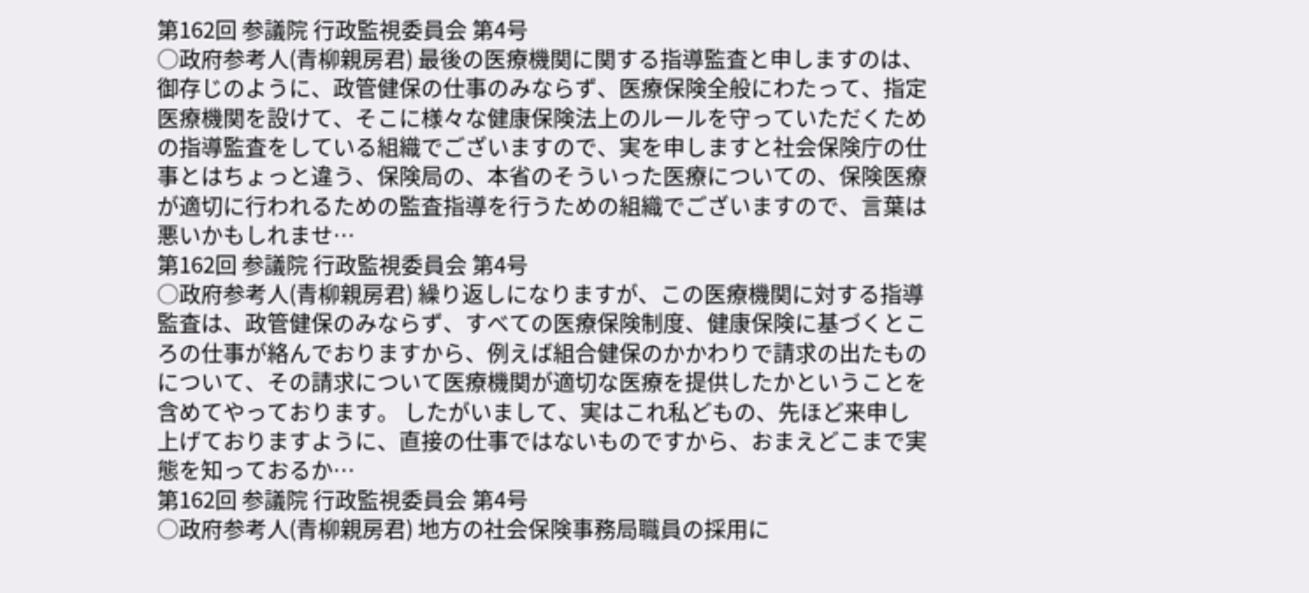第162回 参議院 行政監視委員会 第4号
○政府参考人(青柳親房君) 最後の医療機関に関する指導監査と申しますのは、御存じのように、政管健保の仕事のみならず、医療保険全般にわたって、指定医療機関を設けて、そこに様々な健康保険法上のルールを守っていただくための指導監査をしている組織でございますので、実を申しますと社会保険庁の仕事とはちょっと違う、保険局の、本省のそういった医療についての、保険医療が適切に行われるための監査指導を行うための組織でございますので、言葉は悪いかもしれませ…
第162回 参議院 行政監視委員会 第4号
○政府参考人(青柳親房君) 繰り返しになりますが、この医療機関に対する指導監査は、政管健保のみならず、すべての医療保険制度、健康保険に基づくところの仕事が絡んでおりますから、例えば組合健保のかかわりで請求の出たものについて、その請求について医療機関が適切な医療を提供したかということを含めてやっております。 したがいまして、実はこれ私どもの、先ほど来申し上げておりますように、直接の仕事ではないものですから、おまえどこまで実態を知っておるか…
第162回 参議院 行政監視委員会 第4号
○政府参考人(青柳親房君) 地方の社会保険事務局職員の採用に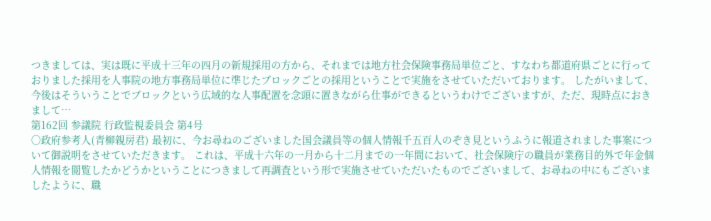つきましては、実は既に平成十三年の四月の新規採用の方から、それまでは地方社会保険事務局単位ごと、すなわち都道府県ごとに行っておりました採用を人事院の地方事務局単位に準じたブロックごとの採用ということで実施をさせていただいております。 したがいまして、今後はそういうことでブロックという広域的な人事配置を念頭に置きながら仕事ができるというわけでございますが、ただ、現時点におきまして…
第162回 参議院 行政監視委員会 第4号
○政府参考人(青柳親房君) 最初に、今お尋ねのございました国会議員等の個人情報千五百人のぞき見というふうに報道されました事案について御説明をさせていただきます。 これは、平成十六年の一月から十二月までの一年間において、社会保険庁の職員が業務目的外で年金個人情報を閲覧したかどうかということにつきまして再調査という形で実施させていただいたものでございまして、お尋ねの中にもございましたように、職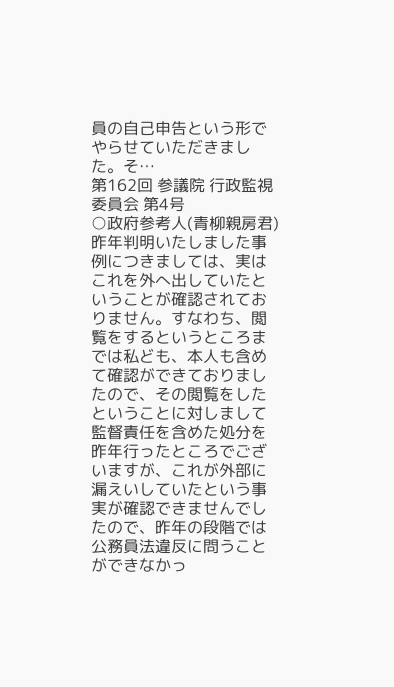員の自己申告という形でやらせていただきました。そ…
第162回 参議院 行政監視委員会 第4号
○政府参考人(青柳親房君) 昨年判明いたしました事例につきましては、実はこれを外へ出していたということが確認されておりません。すなわち、閲覧をするというところまでは私ども、本人も含めて確認ができておりましたので、その閲覧をしたということに対しまして監督責任を含めた処分を昨年行ったところでございますが、これが外部に漏えいしていたという事実が確認できませんでしたので、昨年の段階では公務員法違反に問うことができなかっ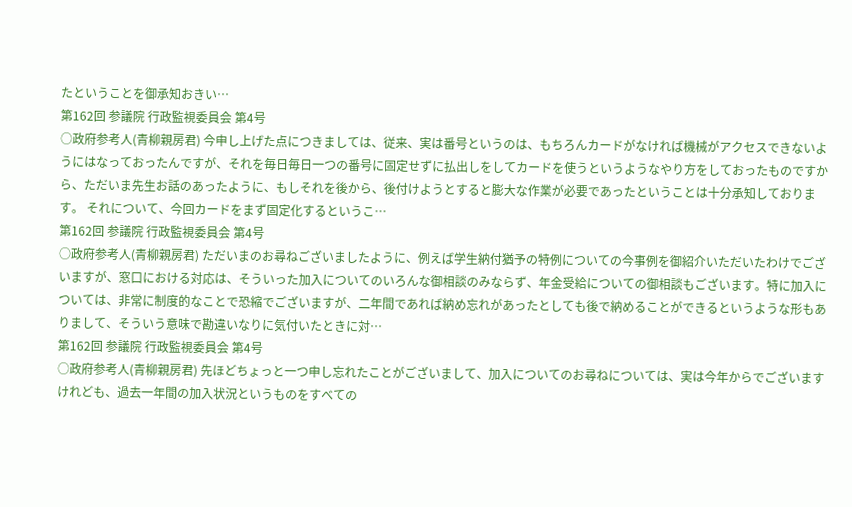たということを御承知おきい…
第162回 参議院 行政監視委員会 第4号
○政府参考人(青柳親房君) 今申し上げた点につきましては、従来、実は番号というのは、もちろんカードがなければ機械がアクセスできないようにはなっておったんですが、それを毎日毎日一つの番号に固定せずに払出しをしてカードを使うというようなやり方をしておったものですから、ただいま先生お話のあったように、もしそれを後から、後付けようとすると膨大な作業が必要であったということは十分承知しております。 それについて、今回カードをまず固定化するというこ…
第162回 参議院 行政監視委員会 第4号
○政府参考人(青柳親房君) ただいまのお尋ねございましたように、例えば学生納付猶予の特例についての今事例を御紹介いただいたわけでございますが、窓口における対応は、そういった加入についてのいろんな御相談のみならず、年金受給についての御相談もございます。特に加入については、非常に制度的なことで恐縮でございますが、二年間であれば納め忘れがあったとしても後で納めることができるというような形もありまして、そういう意味で勘違いなりに気付いたときに対…
第162回 参議院 行政監視委員会 第4号
○政府参考人(青柳親房君) 先ほどちょっと一つ申し忘れたことがございまして、加入についてのお尋ねについては、実は今年からでございますけれども、過去一年間の加入状況というものをすべての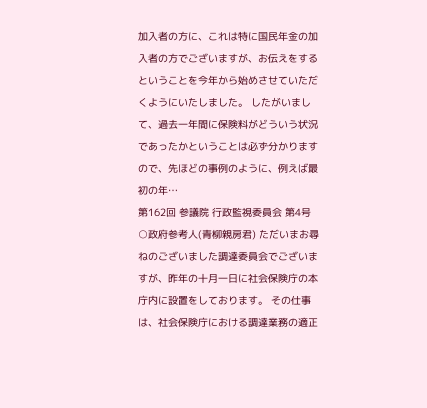加入者の方に、これは特に国民年金の加入者の方でございますが、お伝えをするということを今年から始めさせていただくようにいたしました。 したがいまして、過去一年間に保険料がどういう状況であったかということは必ず分かりますので、先ほどの事例のように、例えば最初の年…
第162回 参議院 行政監視委員会 第4号
○政府参考人(青柳親房君) ただいまお尋ねのございました調達委員会でございますが、昨年の十月一日に社会保険庁の本庁内に設置をしております。 その仕事は、社会保険庁における調達業務の適正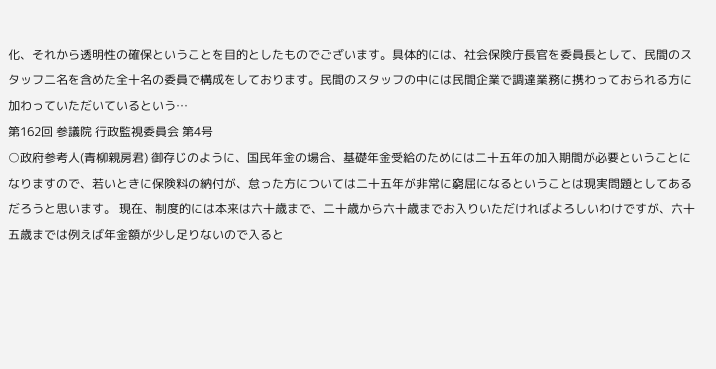化、それから透明性の確保ということを目的としたものでございます。具体的には、社会保険庁長官を委員長として、民間のスタッフ二名を含めた全十名の委員で構成をしております。民間のスタッフの中には民間企業で調達業務に携わっておられる方に加わっていただいているという…
第162回 参議院 行政監視委員会 第4号
○政府参考人(青柳親房君) 御存じのように、国民年金の場合、基礎年金受給のためには二十五年の加入期間が必要ということになりますので、若いときに保険料の納付が、怠った方については二十五年が非常に窮屈になるということは現実問題としてあるだろうと思います。 現在、制度的には本来は六十歳まで、二十歳から六十歳までお入りいただければよろしいわけですが、六十五歳までは例えば年金額が少し足りないので入ると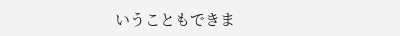いうこともできま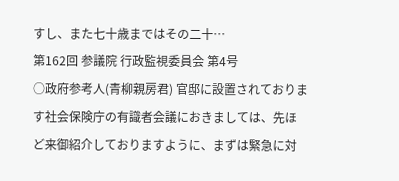すし、また七十歳まではその二十…
第162回 参議院 行政監視委員会 第4号
○政府参考人(青柳親房君) 官邸に設置されております社会保険庁の有識者会議におきましては、先ほど来御紹介しておりますように、まずは緊急に対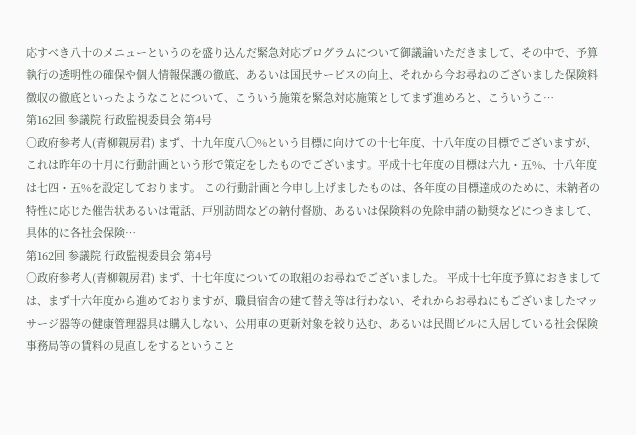応すべき八十のメニューというのを盛り込んだ緊急対応プログラムについて御議論いただきまして、その中で、予算執行の透明性の確保や個人情報保護の徹底、あるいは国民サービスの向上、それから今お尋ねのございました保険料徴収の徹底といったようなことについて、こういう施策を緊急対応施策としてまず進めろと、こういうこ…
第162回 参議院 行政監視委員会 第4号
○政府参考人(青柳親房君) まず、十九年度八〇%という目標に向けての十七年度、十八年度の目標でございますが、これは昨年の十月に行動計画という形で策定をしたものでございます。平成十七年度の目標は六九・五%、十八年度は七四・五%を設定しております。 この行動計画と今申し上げましたものは、各年度の目標達成のために、未納者の特性に応じた催告状あるいは電話、戸別訪問などの納付督励、あるいは保険料の免除申請の勧奨などにつきまして、具体的に各社会保険…
第162回 参議院 行政監視委員会 第4号
○政府参考人(青柳親房君) まず、十七年度についての取組のお尋ねでございました。 平成十七年度予算におきましては、まず十六年度から進めておりますが、職員宿舎の建て替え等は行わない、それからお尋ねにもございましたマッサージ器等の健康管理器具は購入しない、公用車の更新対象を絞り込む、あるいは民間ビルに入居している社会保険事務局等の賃料の見直しをするということ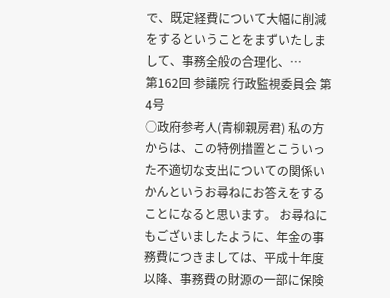で、既定経費について大幅に削減をするということをまずいたしまして、事務全般の合理化、…
第162回 参議院 行政監視委員会 第4号
○政府参考人(青柳親房君) 私の方からは、この特例措置とこういった不適切な支出についての関係いかんというお尋ねにお答えをすることになると思います。 お尋ねにもございましたように、年金の事務費につきましては、平成十年度以降、事務費の財源の一部に保険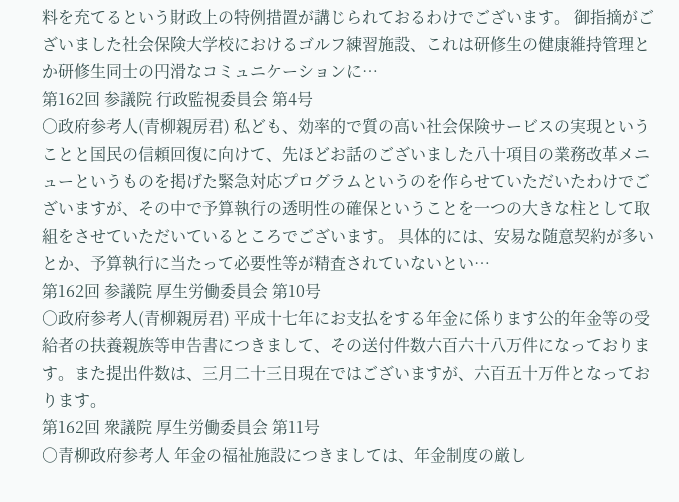料を充てるという財政上の特例措置が講じられておるわけでございます。 御指摘がございました社会保険大学校におけるゴルフ練習施設、これは研修生の健康維持管理とか研修生同士の円滑なコミュニケーションに…
第162回 参議院 行政監視委員会 第4号
○政府参考人(青柳親房君) 私ども、効率的で質の高い社会保険サービスの実現ということと国民の信頼回復に向けて、先ほどお話のございました八十項目の業務改革メニューというものを掲げた緊急対応プログラムというのを作らせていただいたわけでございますが、その中で予算執行の透明性の確保ということを一つの大きな柱として取組をさせていただいているところでございます。 具体的には、安易な随意契約が多いとか、予算執行に当たって必要性等が精査されていないとい…
第162回 参議院 厚生労働委員会 第10号
○政府参考人(青柳親房君) 平成十七年にお支払をする年金に係ります公的年金等の受給者の扶養親族等申告書につきまして、その送付件数六百六十八万件になっております。また提出件数は、三月二十三日現在ではございますが、六百五十万件となっております。
第162回 衆議院 厚生労働委員会 第11号
○青柳政府参考人 年金の福祉施設につきましては、年金制度の厳し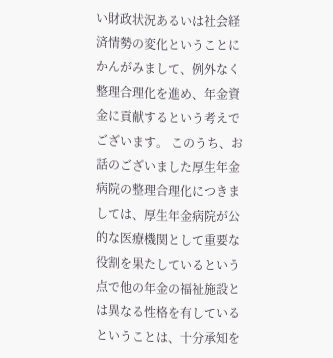い財政状況あるいは社会経済情勢の変化ということにかんがみまして、例外なく整理合理化を進め、年金資金に貢献するという考えでございます。 このうち、お話のございました厚生年金病院の整理合理化につきましては、厚生年金病院が公的な医療機関として重要な役割を果たしているという点で他の年金の福祉施設とは異なる性格を有しているということは、十分承知を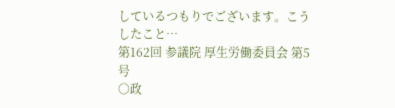しているつもりでございます。こうしたこと…
第162回 参議院 厚生労働委員会 第5号
○政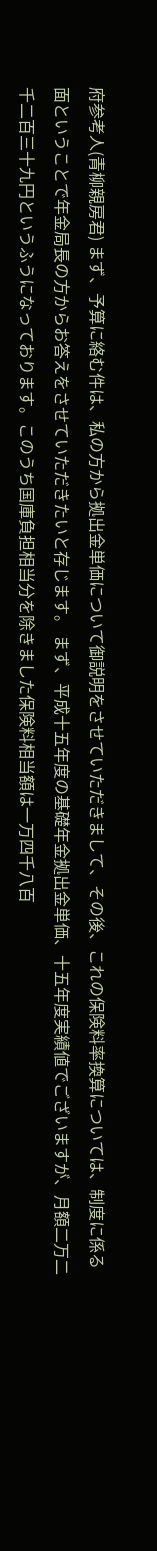府参考人(青柳親房君) まず、予算に絡む件は、私の方から拠出金単価について御説明をさせていただきまして、その後、これの保険料率換算については、制度に係る面ということで年金局長の方からお答えをさせていただきたいと存じます。 まず、平成十五年度の基礎年金拠出金単価、十五年度実績値でございますが、月額二万二千二百三十九円というふうになっております。このうち国庫負担相当分を除きました保険料相当額は一万四千八百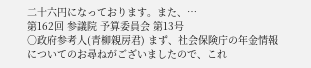二十六円になっております。また、…
第162回 参議院 予算委員会 第13号
○政府参考人(青柳親房君) まず、社会保険庁の年金情報についてのお尋ねがございましたので、これ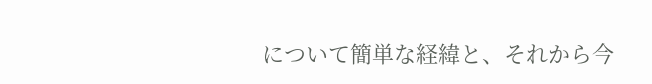について簡単な経緯と、それから今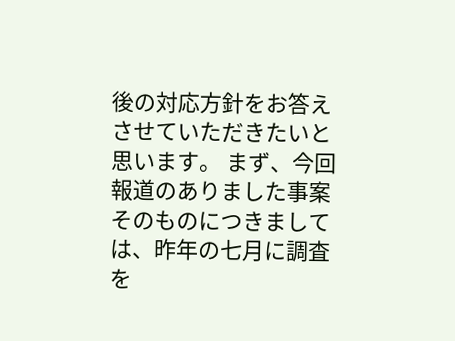後の対応方針をお答えさせていただきたいと思います。 まず、今回報道のありました事案そのものにつきましては、昨年の七月に調査を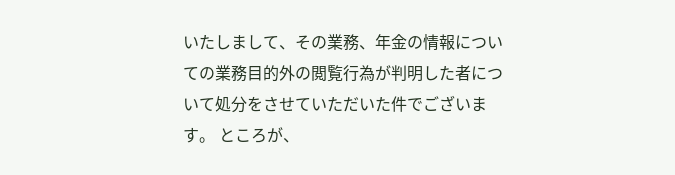いたしまして、その業務、年金の情報についての業務目的外の閲覧行為が判明した者について処分をさせていただいた件でございます。 ところが、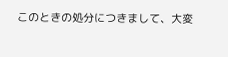このときの処分につきまして、大変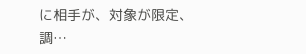に相手が、対象が限定、調…